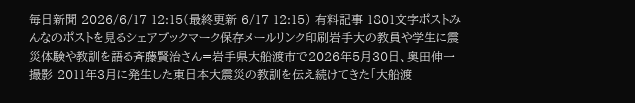毎日新聞 2026/6/17 12:15(最終更新 6/17 12:15) 有料記事 1801文字ポストみんなのポストを見るシェアブックマーク保存メールリンク印刷岩手大の教員や学生に震災体験や教訓を語る斉藤賢治さん=岩手県大船渡市で2026年5月30日、奥田伸一撮影 2011年3月に発生した東日本大震災の教訓を伝え続けてきた「大船渡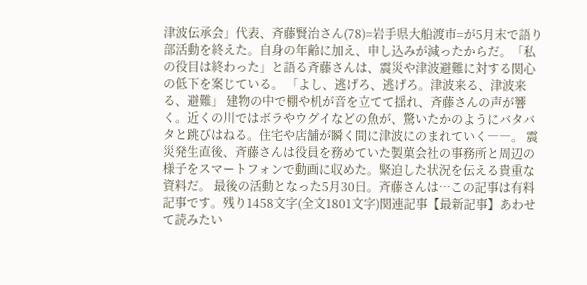津波伝承会」代表、斉藤賢治さん(78)=岩手県大船渡市=が5月末で語り部活動を終えた。自身の年齢に加え、申し込みが減ったからだ。「私の役目は終わった」と語る斉藤さんは、震災や津波避難に対する関心の低下を案じている。 「よし、逃げろ、逃げろ。津波来る、津波来る、避難」 建物の中で棚や机が音を立てて揺れ、斉藤さんの声が響く。近くの川ではボラやウグイなどの魚が、驚いたかのようにバタバタと跳びはねる。住宅や店舗が瞬く間に津波にのまれていく――。 震災発生直後、斉藤さんは役員を務めていた製菓会社の事務所と周辺の様子をスマートフォンで動画に収めた。緊迫した状況を伝える貴重な資料だ。 最後の活動となった5月30日。斉藤さんは…この記事は有料記事です。残り1458文字(全文1801文字)関連記事【最新記事】あわせて読みたい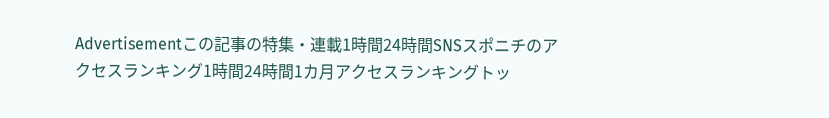Advertisementこの記事の特集・連載1時間24時間SNSスポニチのアクセスランキング1時間24時間1カ月アクセスランキングトッ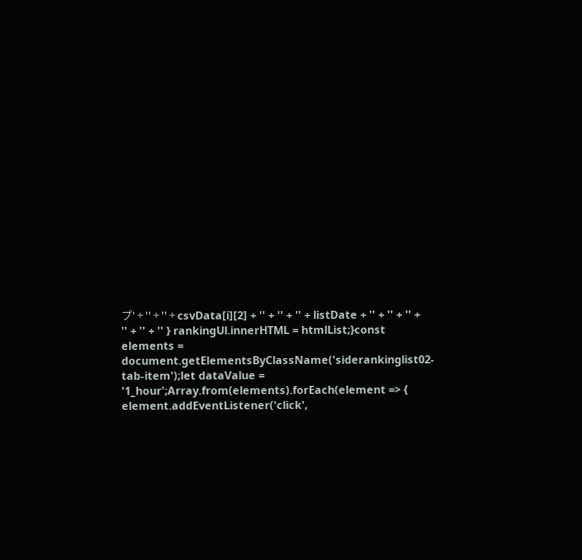プ' + '' + '' + csvData[i][2] + '' + '' + '' + listDate + '' + '' + '' + '' + '' + '' } rankingUl.innerHTML = htmlList;}const elements = document.getElementsByClassName('siderankinglist02-tab-item');let dataValue = '1_hour';Array.from(elements).forEach(element => { element.addEventListener('click',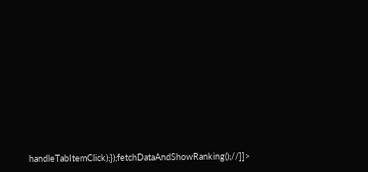handleTabItemClick);});fetchDataAndShowRanking();//]]>